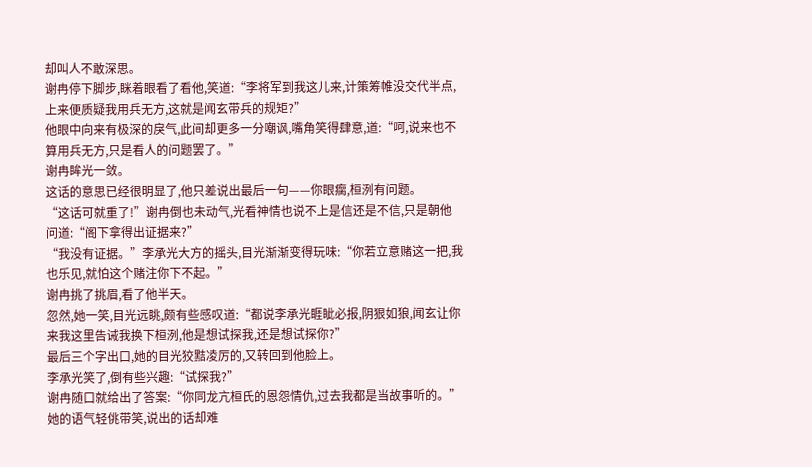却叫人不敢深思。
谢冉停下脚步,眯着眼看了看他,笑道:“李将军到我这儿来,计策筹帷没交代半点,上来便质疑我用兵无方,这就是闻玄带兵的规矩?”
他眼中向来有极深的戾气,此间却更多一分嘲讽,嘴角笑得肆意,道:“呵,说来也不算用兵无方,只是看人的问题罢了。”
谢冉眸光一敛。
这话的意思已经很明显了,他只差说出最后一句——你眼瘸,桓洌有问题。
“这话可就重了!”谢冉倒也未动气,光看神情也说不上是信还是不信,只是朝他问道:“阁下拿得出证据来?”
“我没有证据。”李承光大方的摇头,目光渐渐变得玩味:“你若立意赌这一把,我也乐见,就怕这个赌注你下不起。”
谢冉挑了挑眉,看了他半天。
忽然,她一笑,目光远眺,颇有些感叹道:“都说李承光睚眦必报,阴狠如狼,闻玄让你来我这里告诫我换下桓洌,他是想试探我,还是想试探你?”
最后三个字出口,她的目光狡黠凌厉的,又转回到他脸上。
李承光笑了,倒有些兴趣:“试探我?”
谢冉随口就给出了答案:“你同龙亢桓氏的恩怨情仇,过去我都是当故事听的。”
她的语气轻佻带笑,说出的话却难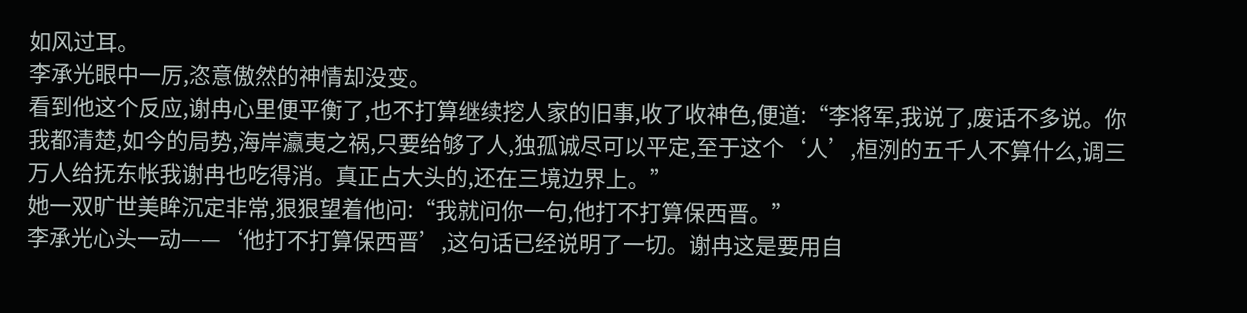如风过耳。
李承光眼中一厉,恣意傲然的神情却没变。
看到他这个反应,谢冉心里便平衡了,也不打算继续挖人家的旧事,收了收神色,便道:“李将军,我说了,废话不多说。你我都清楚,如今的局势,海岸瀛夷之祸,只要给够了人,独孤诚尽可以平定,至于这个‘人’,桓洌的五千人不算什么,调三万人给抚东帐我谢冉也吃得消。真正占大头的,还在三境边界上。”
她一双旷世美眸沉定非常,狠狠望着他问:“我就问你一句,他打不打算保西晋。”
李承光心头一动——‘他打不打算保西晋’,这句话已经说明了一切。谢冉这是要用自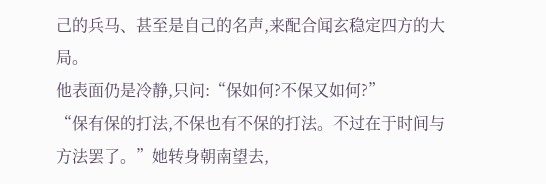己的兵马、甚至是自己的名声,来配合闻玄稳定四方的大局。
他表面仍是冷静,只问:“保如何?不保又如何?”
“保有保的打法,不保也有不保的打法。不过在于时间与方法罢了。”她转身朝南望去,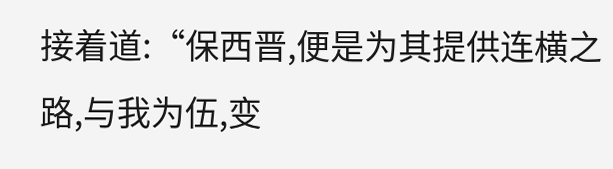接着道:“保西晋,便是为其提供连横之路,与我为伍,变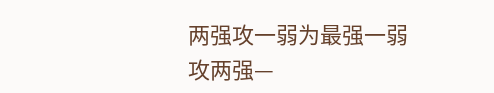两强攻一弱为最强一弱攻两强—